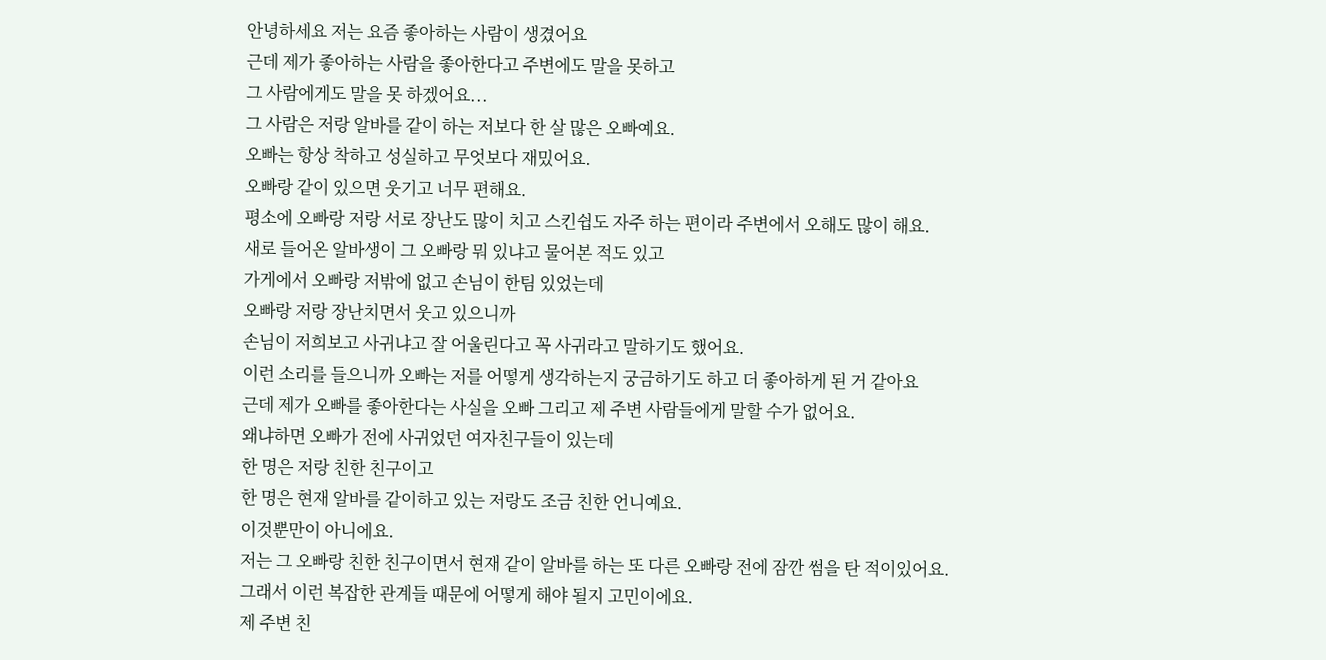안녕하세요 저는 요즘 좋아하는 사람이 생겼어요
근데 제가 좋아하는 사람을 좋아한다고 주변에도 말을 못하고
그 사람에게도 말을 못 하겠어요...
그 사람은 저랑 알바를 같이 하는 저보다 한 살 많은 오빠예요.
오빠는 항상 착하고 성실하고 무엇보다 재밌어요.
오빠랑 같이 있으면 웃기고 너무 편해요.
평소에 오빠랑 저랑 서로 장난도 많이 치고 스킨쉽도 자주 하는 편이라 주변에서 오해도 많이 해요.
새로 들어온 알바생이 그 오빠랑 뭐 있냐고 물어본 적도 있고
가게에서 오빠랑 저밖에 없고 손님이 한팀 있었는데
오빠랑 저랑 장난치면서 웃고 있으니까
손님이 저희보고 사귀냐고 잘 어울린다고 꼭 사귀라고 말하기도 했어요.
이런 소리를 들으니까 오빠는 저를 어떻게 생각하는지 궁금하기도 하고 더 좋아하게 된 거 같아요
근데 제가 오빠를 좋아한다는 사실을 오빠 그리고 제 주변 사람들에게 말할 수가 없어요.
왜냐하면 오빠가 전에 사귀었던 여자친구들이 있는데
한 명은 저랑 친한 친구이고
한 명은 현재 알바를 같이하고 있는 저랑도 조금 친한 언니예요.
이것뿐만이 아니에요.
저는 그 오빠랑 친한 친구이면서 현재 같이 알바를 하는 또 다른 오빠랑 전에 잠깐 썸을 탄 적이있어요.
그래서 이런 복잡한 관계들 때문에 어떻게 해야 될지 고민이에요.
제 주변 친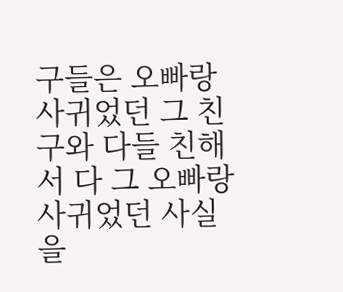구들은 오빠랑 사귀었던 그 친구와 다들 친해서 다 그 오빠랑 사귀었던 사실을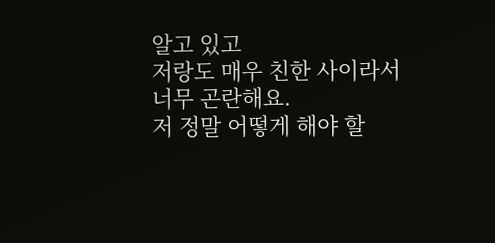알고 있고
저랑도 매우 친한 사이라서 너무 곤란해요.
저 정말 어떻게 해야 할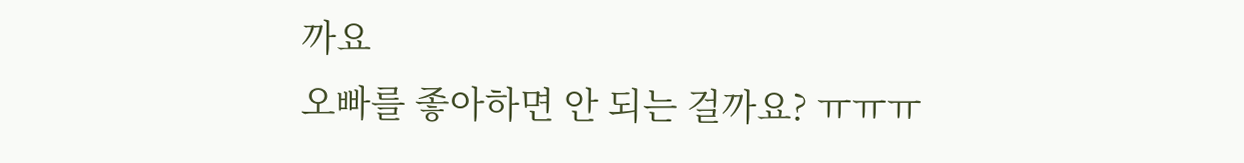까요
오빠를 좋아하면 안 되는 걸까요? ㅠㅠㅠ